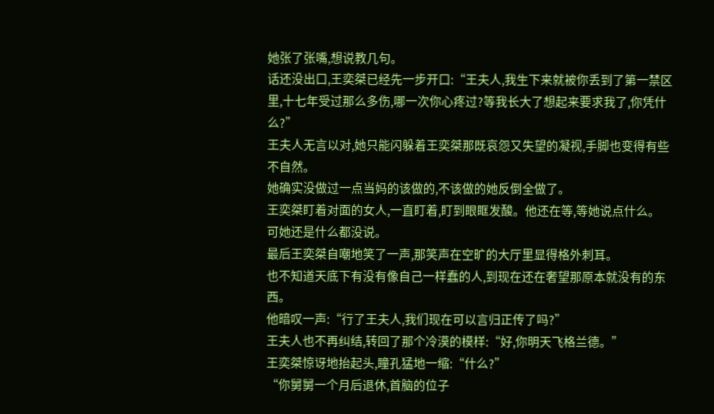她张了张嘴,想说教几句。
话还没出口,王奕桀已经先一步开口:“王夫人,我生下来就被你丢到了第一禁区里,十七年受过那么多伤,哪一次你心疼过?等我长大了想起来要求我了,你凭什么?”
王夫人无言以对,她只能闪躲着王奕桀那既哀怨又失望的凝视,手脚也变得有些不自然。
她确实没做过一点当妈的该做的,不该做的她反倒全做了。
王奕桀盯着对面的女人,一直盯着,盯到眼眶发酸。他还在等,等她说点什么。
可她还是什么都没说。
最后王奕桀自嘲地笑了一声,那笑声在空旷的大厅里显得格外刺耳。
也不知道天底下有没有像自己一样蠢的人,到现在还在奢望那原本就没有的东西。
他暗叹一声:“行了王夫人,我们现在可以言归正传了吗?”
王夫人也不再纠结,转回了那个冷漠的模样:“好,你明天飞格兰德。”
王奕桀惊讶地抬起头,瞳孔猛地一缩:“什么?”
“你舅舅一个月后退休,首脑的位子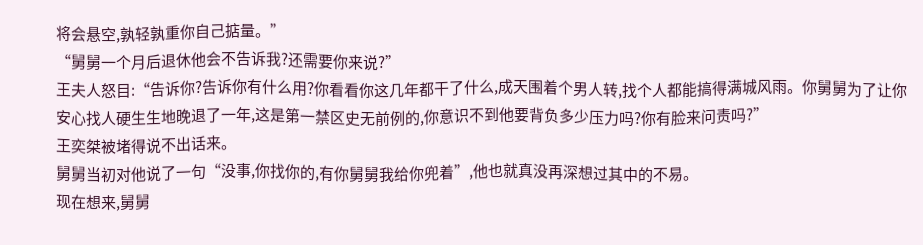将会悬空,孰轻孰重你自己掂量。”
“舅舅一个月后退休他会不告诉我?还需要你来说?”
王夫人怒目:“告诉你?告诉你有什么用?你看看你这几年都干了什么,成天围着个男人转,找个人都能搞得满城风雨。你舅舅为了让你安心找人硬生生地晚退了一年,这是第一禁区史无前例的,你意识不到他要背负多少压力吗?你有脸来问责吗?”
王奕桀被堵得说不出话来。
舅舅当初对他说了一句“没事,你找你的,有你舅舅我给你兜着”,他也就真没再深想过其中的不易。
现在想来,舅舅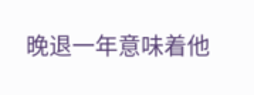晚退一年意味着他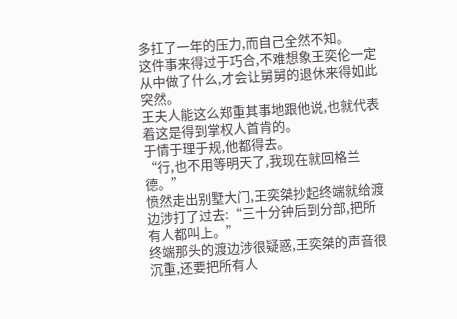多扛了一年的压力,而自己全然不知。
这件事来得过于巧合,不难想象王奕伦一定从中做了什么,才会让舅舅的退休来得如此突然。
王夫人能这么郑重其事地跟他说,也就代表着这是得到掌权人首肯的。
于情于理于规,他都得去。
“行,也不用等明天了,我现在就回格兰德。”
愤然走出别墅大门,王奕桀抄起终端就给渡边涉打了过去:“三十分钟后到分部,把所有人都叫上。”
终端那头的渡边涉很疑惑,王奕桀的声音很沉重,还要把所有人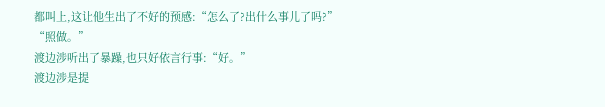都叫上,这让他生出了不好的预感:“怎么了?出什么事儿了吗?”
“照做。”
渡边涉听出了暴躁,也只好依言行事:“好。”
渡边涉是提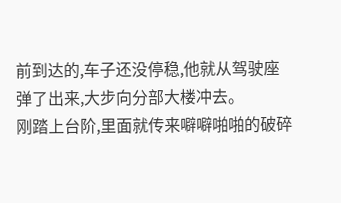前到达的,车子还没停稳,他就从驾驶座弹了出来,大步向分部大楼冲去。
刚踏上台阶,里面就传来噼噼啪啪的破碎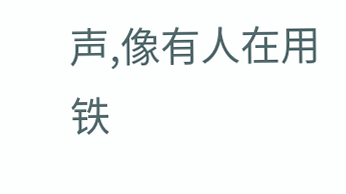声,像有人在用铁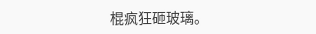棍疯狂砸玻璃。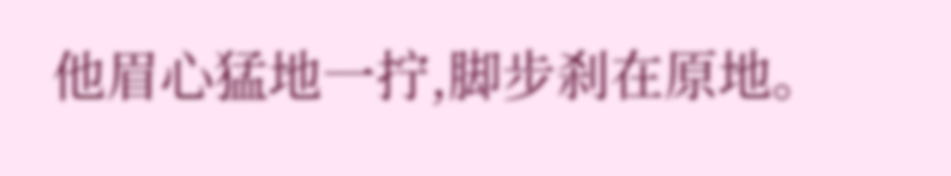他眉心猛地一拧,脚步刹在原地。